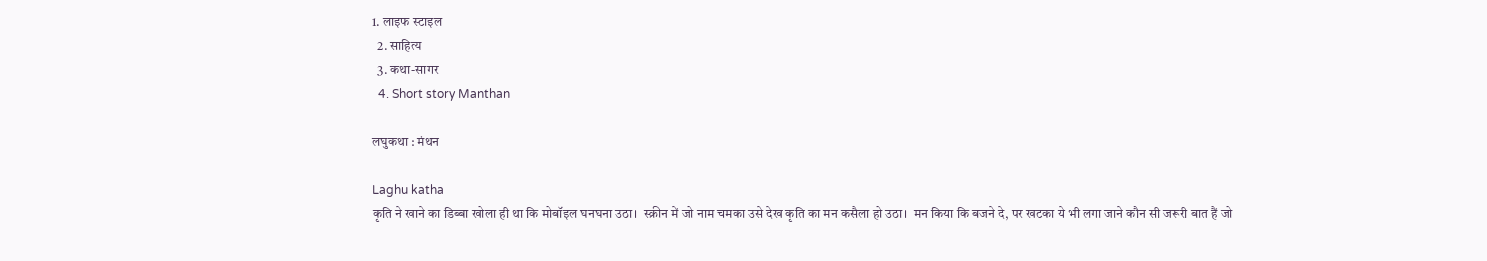1. लाइफ स्‍टाइल
  2. साहित्य
  3. कथा-सागर
  4. Short story Manthan

लघुकथा : मंथन

Laghu katha
कृति ने खाने का डिब्बा खोला ही था कि मोबॉइल घनघना उठा।  स्क्रीन में जो नाम चमका उसे देख कृति का मन कसैला हो उठा।  मन किया कि बजने दे, पर खटका ये भी लगा जाने कौन सी जरूरी बात हैं जो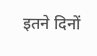इतने दिनों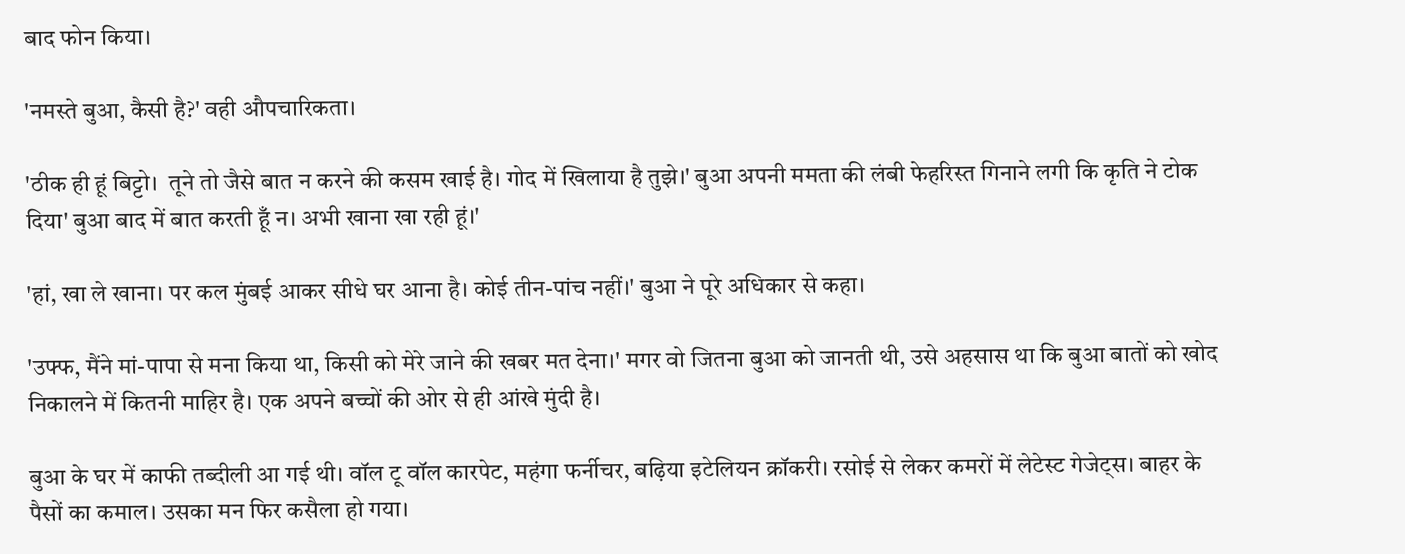बाद फोन किया।

'नमस्ते बुआ, कैसी है?' वही औपचारिकता।

'ठीक ही हूं बिट्टो।  तूने तो जैसे बात न करने की कसम खाई है। गोद में खिलाया है तुझे।' बुआ अपनी ममता की लंबी फेहरिस्त गिनाने लगी कि कृति ने टोक दिया' बुआ बाद में बात करती हूँ न। अभी खाना खा रही हूं।'

'हां, खा ले खाना। पर कल मुंबई आकर सीधे घर आना है। कोई तीन-पांच नहीं।' बुआ ने पूरे अधिकार से कहा।

'उफ्फ, मैंने मां-पापा से मना किया था, किसी को मेरे जाने की खबर मत देना।' मगर वो जितना बुआ को जानती थी, उसे अहसास था कि बुआ बातों को खोद निकालने में कितनी माहिर है। एक अपने बच्चों की ओर से ही आंखे मुंदी है।

बुआ के घर में काफी तब्दीली आ गई थी। वॉल टू वॉल कारपेट, महंगा फर्नीचर, बढ़िया इटेलियन क्रॉकरी। रसोई से लेकर कमरों में लेटेस्ट गेजेट्स। बाहर के पैसों का कमाल। उसका मन फिर कसैला हो गया।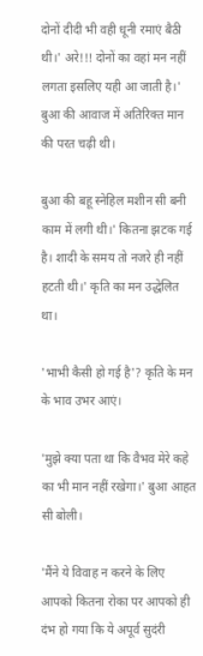दोनों दीदी भी वही धूनी रमाएं बैठी थी।' अरे!!! दोनों का वहां मन नहीं लगता इसलिए यही आ जाती है।' बुआ की आवाज में अतिरिक्त मान की परत चढ़ी थी।

बुआ की बहू स्नेहिल मशीन सी बनी काम में लगी थी।' कितना झटक गई है। शादी के समय तो नजरे ही नहीं हटती थी।' कृति का मन उद्धेलित था।

'भाभी कैसी हो गई है'? कृति के मन के भाव उभर आएं।

'मुझे क्या पता था कि वैभव मेरे कहे का भी मान नहीं रखेगा।' बुआ आहत सी बोली।

'मैंने ये विवाह न करने के लिए आपको कितना रोका पर आपको ही दंभ हो गया कि ये अपूर्व सुदंरी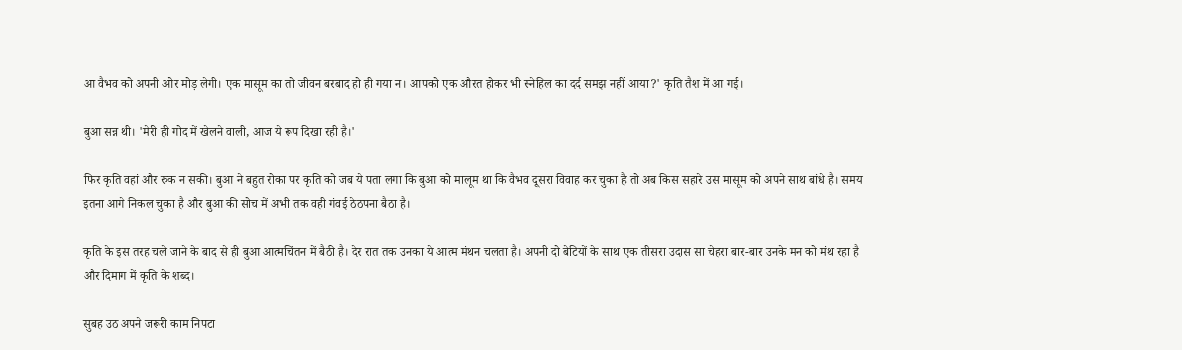आ वैभव को अपनी ओर मोड़ लेगी। एक मासूम का तो जीवन बरबाद हो ही गया न। आपको एक औरत होकर भी स्नेहिल का दर्द समझ नहीं आया?' कृति तैश में आ गई।

बुआ सन्न थी। 'मेरी ही गोद में खेलने वाली, आज ये रूप दिखा रही है।'

फिर कृति वहां और रुक न सकी। बुआ ने बहुत रोका पर कृति को जब ये पता लगा कि बुआ को मालूम था कि वैभव दूसरा विवाह कर चुका है तो अब किस सहारे उस मासूम को अपने साथ बांधे है। समय इतना आगे निकल चुका है और बुआ की सोच में अभी तक वही गंवई ठेठपना बैठा है।

कृति के इस तरह चले जाने के बाद से ही बुआ आत्मचिंतन में बैठी है। देर रात तक उनका ये आत्म मंथन चलता है। अपनी दो बेटियों के साथ एक तीसरा उदास सा चेहरा बार-बार उनके मन को मंथ रहा है और दिमाग में कृति के शब्द।

सुबह उठ अपने जरूरी काम निपटा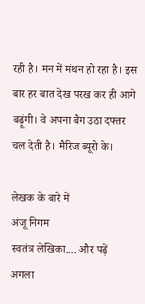रही है। मन में मंथन हो रहा है। इस बार हर बात देख परख कर ही आगे बढ़ूंगी। वे अपना बैग उठा दफ्तर चल देती है। मैरिज ब्यूरो के।

लेखक के बारे में
अंजू निगम
स्वतंत्र लेखिका.... और पढ़ें
अगला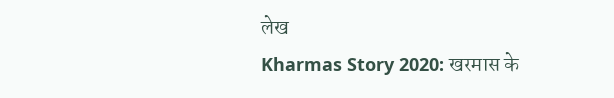लेख
Kharmas Story 2020: खरमास के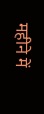महीने में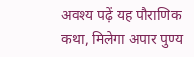अवश्य पढ़ें यह पौराणिक कथा, मिलेगा अपार पुण्य